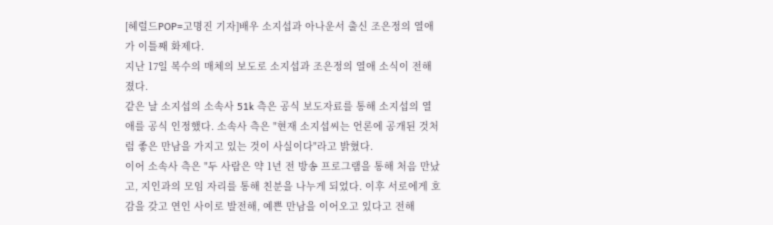[헤럴드POP=고명진 기자]배우 소지섭과 아나운서 출신 조은정의 열애가 이틀째 화제다.
지난 17일 복수의 매체의 보도로 소지섭과 조은정의 열애 소식이 전해졌다.
같은 날 소지섭의 소속사 51k 측은 공식 보도자료를 통해 소지섭의 열애를 공식 인정했다. 소속사 측은 "현재 소지섭씨는 언론에 공개된 것처럼 좋은 만남을 가지고 있는 것이 사실이다"라고 밝혔다.
이어 소속사 측은 "두 사람은 약 1년 전 방송 프로그램을 통해 처음 만났고, 지인과의 모임 자리를 통해 친분을 나누게 되었다. 이후 서로에게 호감을 갖고 연인 사이로 발전해, 예쁜 만남을 이어오고 있다고 전해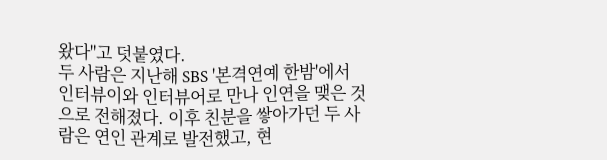왔다"고 덧붙였다.
두 사람은 지난해 SBS '본격연예 한밤'에서 인터뷰이와 인터뷰어로 만나 인연을 맺은 것으로 전해졌다. 이후 친분을 쌓아가던 두 사람은 연인 관계로 발전했고, 현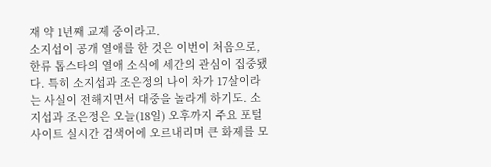재 약 1년째 교제 중이라고.
소지섭이 공개 열애를 한 것은 이번이 처음으로, 한류 톱스타의 열애 소식에 세간의 관심이 집중됐다. 특히 소지섭과 조은정의 나이 차가 17살이라는 사실이 전해지면서 대중을 놀라게 하기도. 소지섭과 조은정은 오늘(18일) 오후까지 주요 포털사이트 실시간 검색어에 오르내리며 큰 화제를 모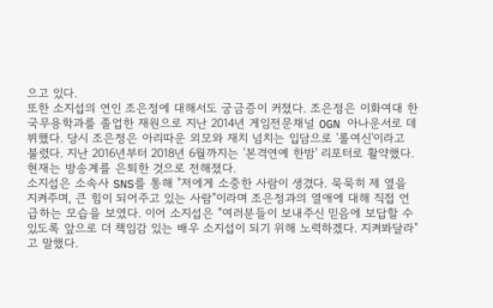으고 있다.
또한 소지섭의 연인 조은정에 대해서도 궁금증이 커졌다. 조은정은 이화여대 한국무용학과를 졸업한 재원으로 지난 2014년 게임전문채널 OGN 아나운서로 데뷔했다. 당시 조은정은 아리따운 외모와 재치 넘치는 입담으로 '롤여신'이라고 불렸다. 지난 2016년부터 2018년 6월까지는 '본격연예 한밤' 리포터로 활약했다. 현재는 방송계를 은퇴한 것으로 전해졌다.
소지섭은 소속사 SNS를 통해 "저에게 소중한 사람이 생겼다. 묵묵히 제 옆을 지켜주며, 큰 힘이 되어주고 있는 사람"이라며 조은정과의 열애에 대해 직접 언급하는 모습을 보였다. 이어 소지섭은 "여러분들이 보내주신 믿음에 보답할 수 있도록 앞으로 더 책임감 있는 배우 소지섭이 되기 위해 노력하겠다. 지켜봐달라"고 말했다.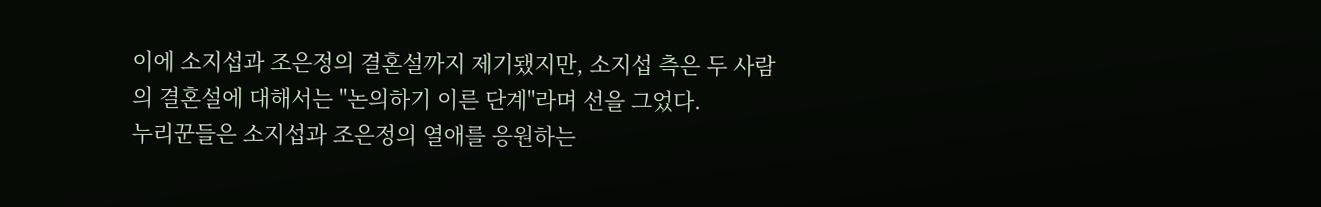이에 소지섭과 조은정의 결혼설까지 제기됐지만, 소지섭 측은 두 사람의 결혼설에 대해서는 "논의하기 이른 단계"라며 선을 그었다.
누리꾼들은 소지섭과 조은정의 열애를 응원하는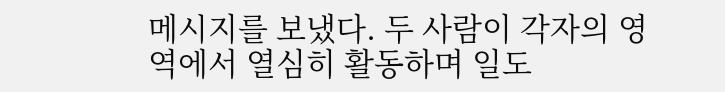메시지를 보냈다. 두 사람이 각자의 영역에서 열심히 활동하며 일도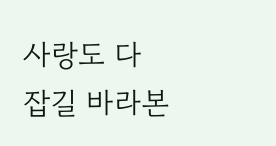사랑도 다 잡길 바라본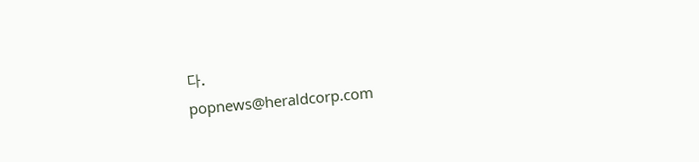다.
popnews@heraldcorp.com